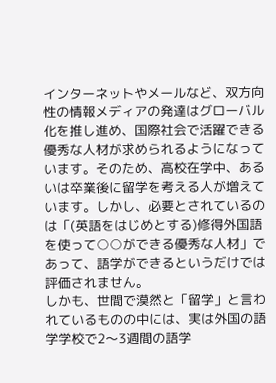インターネットやメールなど、双方向性の情報メディアの発達はグローバル化を推し進め、国際社会で活躍できる優秀な人材が求められるようになっています。そのため、高校在学中、あるいは卒業後に留学を考える人が増えています。しかし、必要とされているのは「(英語をはじめとする)修得外国語を使って○○ができる優秀な人材」であって、語学ができるというだけでは評価されません。
しかも、世間で漠然と「留学」と言われているものの中には、実は外国の語学学校で2〜3週間の語学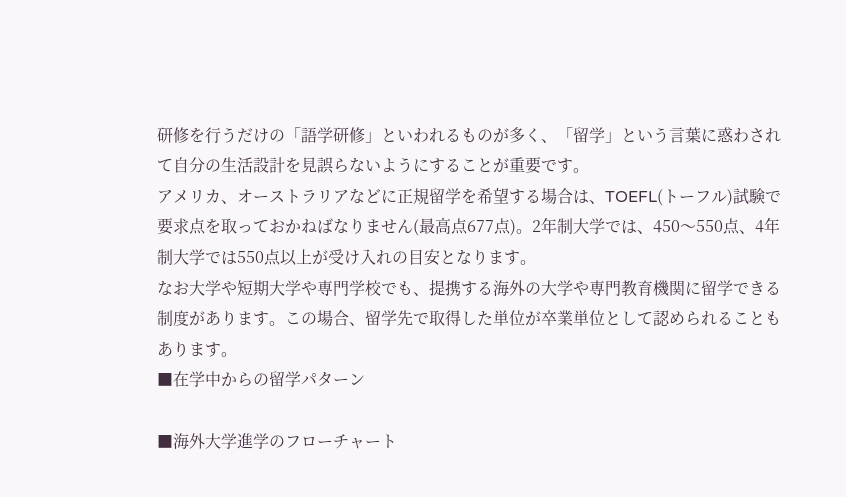研修を行うだけの「語学研修」といわれるものが多く、「留学」という言葉に惑わされて自分の生活設計を見誤らないようにすることが重要です。
アメリカ、オーストラリアなどに正規留学を希望する場合は、TOEFL(トーフル)試験で要求点を取っておかねばなりません(最高点677点)。2年制大学では、450〜550点、4年制大学では550点以上が受け入れの目安となります。
なお大学や短期大学や専門学校でも、提携する海外の大学や専門教育機関に留学できる制度があります。この場合、留学先で取得した単位が卒業単位として認められることもあります。
■在学中からの留学パターン

■海外大学進学のフローチャート